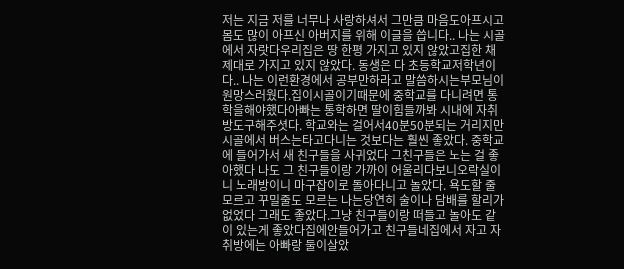저는 지금 저를 너무나 사랑하셔서 그만큼 마음도아프시고 몸도 많이 아프신 아버지를 위해 이글을 씁니다.. 나는 시골에서 자랏다우리집은 땅 한평 가지고 있지 않았고집한 채 제대로 가지고 있지 않았다. 동생은 다 초등학교저학년이다.. 나는 이런환경에서 공부만하라고 말씀하시는부모님이 원망스러웠다.집이시골이기때문에 중학교를 다니려면 통학을해야했다아빠는 통학하면 딸이힘들까봐 시내에 자취방도구해주셧다. 학교와는 걸어서40분50분되는 거리지만시골에서 버스는타고다니는 것보다는 훨씬 좋았다. 중학교에 들어가서 새 친구들을 사귀었다 그친구들은 노는 걸 좋아했다 나도 그 친구들이랑 가까이 어울리다보니오락실이니 노래방이니 마구잡이로 돌아다니고 놀았다. 욕도할 줄 모르고 꾸밀줄도 모르는 나는당연히 술이나 담배를 할리가 없었다 그래도 좋았다.그냥 친구들이랑 떠들고 놀아도 같이 있는게 좋았다집에안들어가고 친구들네집에서 자고 자취방에는 아빠랑 둘이살았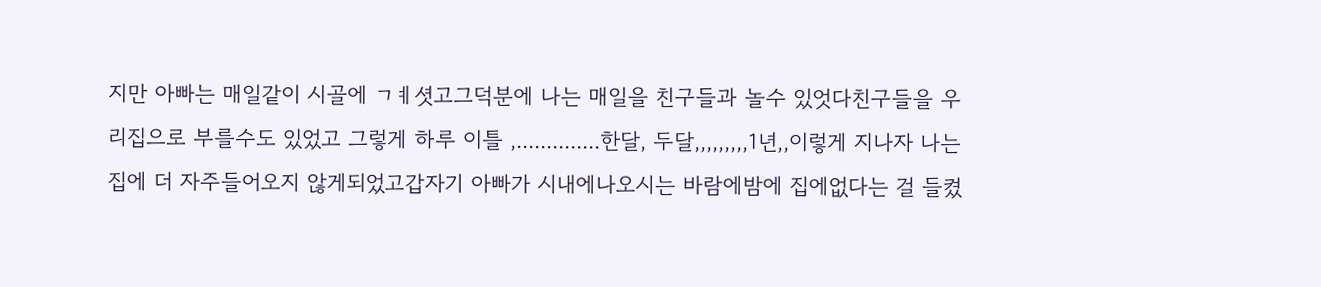지만 아빠는 매일같이 시골에 ㄱㅖ셧고그덕분에 나는 매일을 친구들과 놀수 있엇다친구들을 우리집으로 부를수도 있었고 그렇게 하루 이틀 ,..............한달, 두달,,,,,,,,,1년,,이렇게 지나자 나는 집에 더 자주들어오지 않게되었고갑자기 아빠가 시내에나오시는 바람에밤에 집에없다는 걸 들켰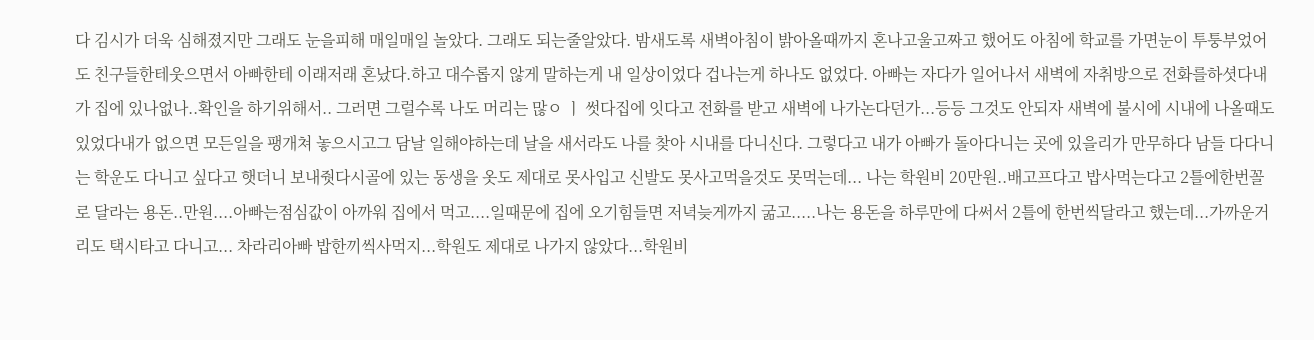다 김시가 더욱 심해졌지만 그래도 눈을피해 매일매일 놀았다. 그래도 되는줄알았다. 밤새도록 새벽아침이 밝아올때까지 혼나고울고짜고 했어도 아침에 학교를 가면눈이 투퉁부었어도 친구들한테웃으면서 아빠한테 이래저래 혼났다.하고 대수롭지 않게 말하는게 내 일상이었다 겁나는게 하나도 없었다. 아빠는 자다가 일어나서 새벽에 자취방으로 전화를하셧다내가 집에 있나없나..확인을 하기위해서.. 그러면 그럴수록 나도 머리는 많ㅇ ㅣ 썻다집에 잇다고 전화를 받고 새벽에 나가논다던가...등등 그것도 안되자 새벽에 불시에 시내에 나올때도 있었다내가 없으면 모든일을 팽개쳐 놓으시고그 담날 일해야하는데 날을 새서라도 나를 찾아 시내를 다니신다. 그렇다고 내가 아빠가 돌아다니는 곳에 있을리가 만무하다 남들 다다니는 학운도 다니고 싶다고 햇더니 보내줫다시골에 있는 동생을 옷도 제대로 못사입고 신발도 못사고먹을것도 못먹는데... 나는 학원비 20만원..배고프다고 밥사먹는다고 2틀에한번꼴로 달라는 용돈..만원....아빠는점심값이 아까워 집에서 먹고....일때문에 집에 오기힘들면 저녁늦게까지 굶고.....나는 용돈을 하루만에 다써서 2틀에 한번씩달라고 했는데...가까운거리도 택시타고 다니고... 차라리아빠 밥한끼씩사먹지...학원도 제대로 나가지 않았다...학원비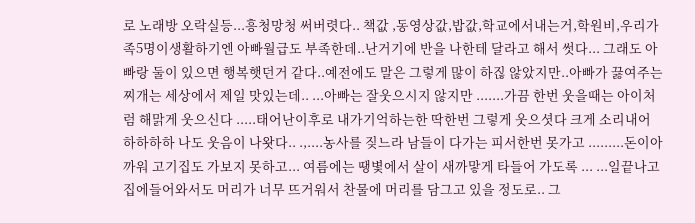로 노래방 오락실등...흥청망청 써버렷다.. 책값 ,동영상값,밥값,학교에서내는거,학원비,우리가족5명이생활하기엔 아빠월급도 부족한데..난거기에 반을 나한테 달라고 해서 썻다... 그래도 아빠랑 둘이 있으면 행복햇던거 같다..예전에도 말은 그렇게 많이 하짆 않았지만..아빠가 끓여주는 찌개는 세상에서 제일 맛있는데.. ...아빠는 잘웃으시지 않지만 .......가끔 한번 웃을때는 아이처럼 해맑게 웃으신다 .....태어난이후로 내가기억하는한 딱한번 그렇게 웃으셧다 크게 소리내어 하하하하 나도 웃음이 나왓다.. .,....농사를 짖느라 남들이 다가는 피서한번 못가고 .........돈이아까워 고기집도 가보지 못하고... 여름에는 땡볓에서 살이 새까맣게 타들어 가도록 ... ...일끝나고 집에들어와서도 머리가 너무 뜨거워서 찬물에 머리를 담그고 있을 정도로.. 그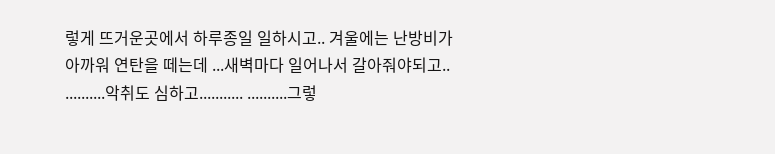렇게 뜨거운곳에서 하루종일 일하시고.. 겨울에는 난방비가 아까워 연탄을 떼는데 ...새벽마다 일어나서 갈아줘야되고.. ..........악취도 심하고........... ..........그렇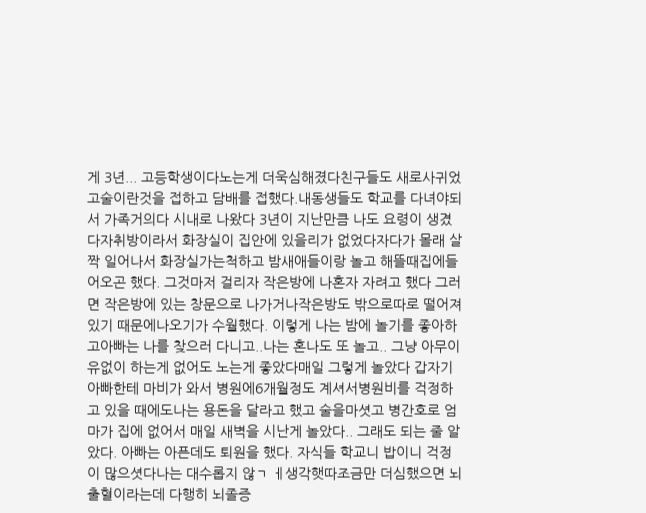게 3년... 고등학생이다노는게 더욱심해졌다친구들도 새로사귀었고술이란것을 접하고 담배를 접했다.내동생들도 학교를 다녀야되서 가족거의다 시내로 나왔다 3년이 지난만큼 나도 요령이 생겼다자취방이라서 화장실이 집안에 있을리가 없었다자다가 몰래 살짝 일어나서 화장실가는척하고 밤새애들이랑 놀고 해뜰때집에들어오곤 했다. 그것마저 걸리자 작은방에 나혼자 자려고 했다 그러면 작은방에 있는 창문으로 나가거나작은방도 밖으로따로 떨어져 있기 때문에나오기가 수월했다. 이렇게 나는 밤에 놀기를 좋아하고아빠는 나를 찾으러 다니고..나는 혼나도 또 놀고.. 그냥 아무이유없이 하는게 없어도 노는게 좋았다매일 그렇게 놀았다 갑자기 아빠한테 마비가 와서 병원에6개월정도 계셔서병원비를 걱정하고 있을 때에도나는 용돈을 달라고 했고 술을마셧고 병간호로 엄마가 집에 없어서 매일 새벽을 시난게 놀았다.. 그래도 되는 줄 알았다. 아빠는 아픈데도 퇴원을 했다. 자식들 학교니 밥이니 걱정이 많으셧다나는 대수롭지 않ㄱ ㅔ생각햇따조금만 더심했으면 뇌출혈이라는데 다행히 뇌졸증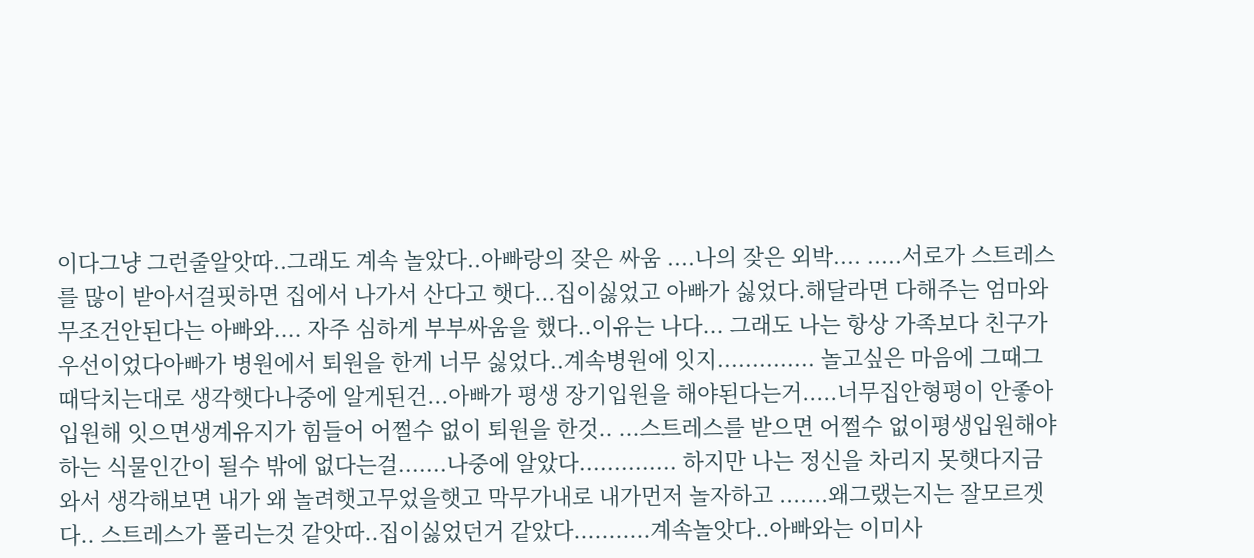이다그냥 그런줄알앗따..그래도 계속 놀았다..아빠랑의 잦은 싸움 ....나의 잦은 외박.... .....서로가 스트레스를 많이 받아서걸핏하면 집에서 나가서 산다고 햇다...집이싫었고 아빠가 싫었다.해달라면 다해주는 엄마와무조건안된다는 아빠와.... 자주 심하게 부부싸움을 했다..이유는 나다... 그래도 나는 항상 가족보다 친구가 우선이었다아빠가 병원에서 퇴원을 한게 너무 싫었다..계속병원에 잇지.............. 놀고싶은 마음에 그때그때닥치는대로 생각햇다나중에 알게된건...아빠가 평생 장기입원을 해야된다는거.....너무집안형평이 안좋아 입원해 잇으면생계유지가 힘들어 어쩔수 없이 퇴원을 한것.. ...스트레스를 받으면 어쩔수 없이평생입원해야하는 식물인간이 될수 밖에 없다는걸.......나중에 알았다.............. 하지만 나는 정신을 차리지 못햇다지금와서 생각해보면 내가 왜 놀려햇고무었을햇고 막무가내로 내가먼저 놀자하고 .......왜그랬는지는 잘모르겟다.. 스트레스가 풀리는것 같앗따..집이싫었던거 같았다...........계속놀앗다..아빠와는 이미사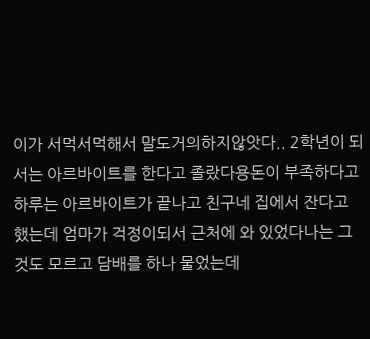이가 서먹서먹해서 말도거의하지않앗다.. 2학년이 되서는 아르바이트를 한다고 졸랐다용돈이 부족하다고 하루는 아르바이트가 끝나고 친구네 집에서 잔다고 했는데 엄마가 걱정이되서 근처에 와 있었다나는 그것도 모르고 담배를 하나 물었는데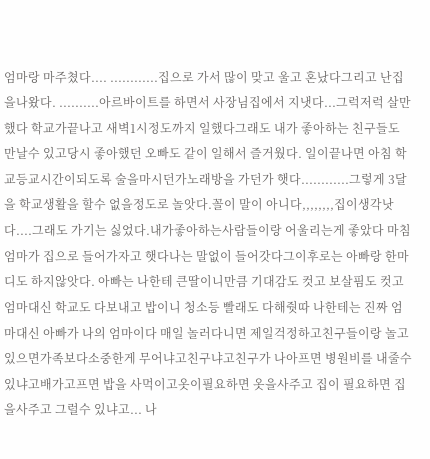엄마랑 마주쳤다.... ............집으로 가서 많이 맞고 울고 혼났다그리고 난집을나왔다. ..........아르바이트를 하면서 사장님집에서 지냇다...그럭저럭 살만했다 학교가끝나고 새벽1시정도까지 일했다그래도 내가 좋아하는 친구들도 만날수 있고당시 좋아했던 오빠도 같이 일해서 즐거웠다. 일이끝나면 아침 학교등교시간이되도록 술을마시던가노래방을 가던가 햇다............그렇게 3달을 학교생활을 할수 없을정도로 놀앗다.꼴이 말이 아니다,,,,,,,,집이생각낫다....그래도 가기는 싫었다.내가좋아하는사람들이랑 어울리는게 좋았다 마침엄마가 집으로 들어가자고 햇다나는 말없이 들어갓다그이후로는 아빠랑 한마디도 하지않앗다. 아빠는 나한테 큰딸이니만큼 기대감도 컷고 보살핌도 컷고 엄마대신 학교도 다보내고 밥이니 청소등 빨래도 다해줫따 나한테는 진짜 엄마대신 아빠가 나의 엄마이다 매일 놀러다니면 제일걱정하고친구들이랑 놀고 있으면가족보다소중한게 무어냐고친구냐고친구가 나아프면 병원비를 내줄수 있냐고배가고프면 밥을 사먹이고옷이필요하면 옷을사주고 집이 필요하면 집을사주고 그럴수 있냐고... 나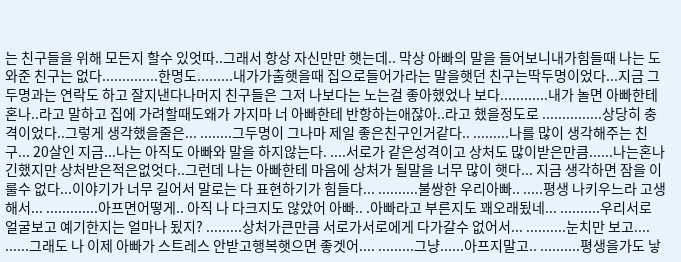는 친구들을 위해 모든지 할수 있엇따..그래서 항상 자신만만 햇는데.. 막상 아빠의 말을 들어보니내가힘들때 나는 도와준 친구는 없다..............한명도.........내가가출햇을때 집으로들어가라는 말을햇던 친구는딱두명이었다...지금 그 두명과는 연락도 하고 잘지낸다나머지 친구들은 그저 나보다는 노는걸 좋아했었나 보다............내가 놀면 아빠한테 혼나..라고 말하고 집에 가려할때도왜가 가지마 너 아빠한테 반항하는애잖아..라고 했을정도로 ...............상당히 충격이었다..그렇게 생각했을줄은... ........그두명이 그나마 제일 좋은친구인거같다.. .........나를 많이 생각해주는 친구... 20살인 지금...나는 아직도 아빠와 말을 하지않는다. ....서로가 같은성격이고 상처도 많이받은만큼......나는혼나긴했지만 상처받은적은없엇다..그런데 나는 아빠한테 마음에 상처가 될말을 너무 많이 햇다... 지금 생각하면 잠을 이룰수 없다...이야기가 너무 길어서 말로는 다 표현하기가 힘들다... ..........불쌍한 우리아빠.. .....평생 나키우느라 고생해서... .............아프면어떻게.. 아직 나 다크지도 않았어 아빠.. .아빠라고 부른지도 꽤오래됬네... ..........우리서로 얼굴보고 예기한지는 얼마나 됬지? .........상처가큰만큼 서로가서로에게 다가갈수 없어서... ..........눈치만 보고.... ......그래도 나 이제 아빠가 스트레스 안받고행복햇으면 좋겟어.... .........그냥......아프지말고.. ..........평생을가도 낳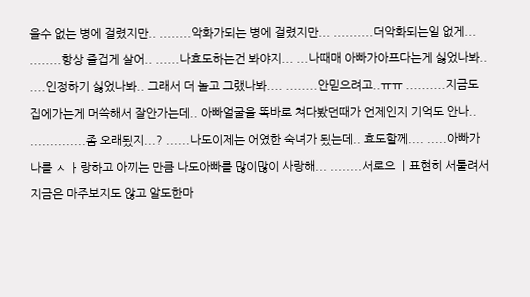을수 없는 병에 걸렸지만.. ........악화가되는 병에 걸렸지만... ..........더악화되는일 없게... ........항상 즐겁게 살어.. ......나효도하는건 봐야지... ...나때매 아빠가아프다는게 싫었나봐.. ....인정하기 싫었나봐.. 그래서 더 놀고 그랬나봐.... ........안믿으려고..ㅠㅠ ..........지금도 집에가는게 머쓱해서 잘안가는데.. 아빠얼굴을 똑바로 쳐다봤던때가 언제인지 기억도 안나.. ..............좀 오래됬지...? ......나도이제는 어였한 숙녀가 됬는데.. 효도할께.... .....아빠가 나를 ㅅ ㅏ랑하고 아끼는 만큼 나도아빠를 많이많이 사랑해... ........서로으 ㅣ표현히 서툴려서 지금은 마주보지도 않고 알도한마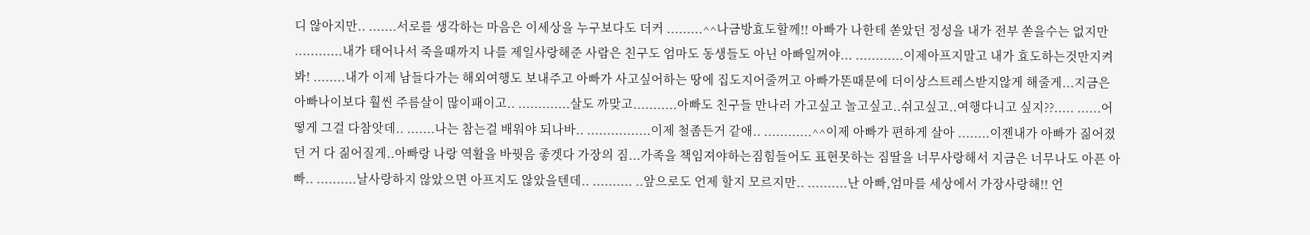디 않아지만.. .......서로를 생각하는 마음은 이세상을 누구보다도 더커 .........^^나금방효도할께!! 아빠가 나한테 쏟았던 정성을 내가 전부 쏟을수는 없지만 ............내가 태어나서 죽을때까지 나를 제일사랑해준 사람은 친구도 엄마도 동생들도 아닌 아빠일꺼야... ............이제아프지말고 내가 효도하는것만지켜봐! ........내가 이제 남들다가는 해외여행도 보내주고 아빠가 사고싶어하는 땅에 집도지어줄꺼고 아빠가똔때문에 더이상스트레스받지않게 해줄게...지금은 아빠나이보다 훨씬 주름살이 많이패이고.. .............살도 까맞고...........아빠도 친구들 만나러 가고싶고 놀고싶고..쉬고싶고..여행다니고 싶지??..... ......어떻게 그걸 다참앗데.. .......나는 참는걸 배워야 되나바.. ................이제 철좀든거 같애.. ............^^이제 아빠가 편하게 살아 ........이젠내가 아빠가 짊어졌던 거 다 짊어질게..아빠랑 나랑 역활을 바꿧음 좋겟다 가장의 짐...가족을 책임져야하는짐힘들어도 표현못하는 짐딸을 너무사랑해서 지금은 너무나도 아픈 아빠.. ..........날사랑하지 않았으면 아프지도 않았을텐데.. .......... ..앞으로도 언제 할지 모르지만.. ..........난 아빠,엄마를 세상에서 가장사랑해!! 언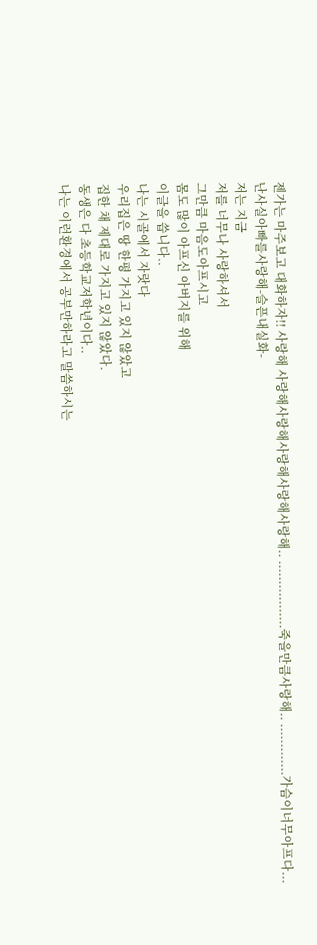젠가는 마주보고 대화하자!! 사랑해 사랑해사랑해사랑해사랑해사랑해.. .................죽을만큼사랑해.. .............가슴이너무아프다...
난사실아빠를사랑해-슬픈내실화-
저는 지금
저를 너무나 사랑하셔서
그만큼 마음도아프시고
몸도 많이 아프신 아버지를 위해
이글을 씁니다..
나는 시골에서 자랏다
우리집은 땅 한평 가지고 있지 않았고
집한 채 제대로 가지고 있지 않았다.
동생은 다 초등학교저학년이다..
나는 이런환경에서 공부만하라고 말씀하시는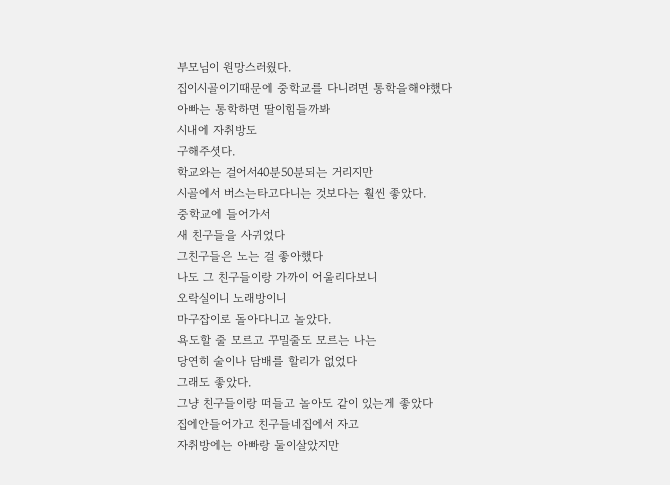부모님이 원망스러웠다.
집이시골이기때문에 중학교를 다니려면 통학을해야했다
아빠는 통학하면 딸이힘들까봐
시내에 자취방도
구해주셧다.
학교와는 걸어서40분50분되는 거리지만
시골에서 버스는타고다니는 것보다는 훨씬 좋았다.
중학교에 들어가서
새 친구들을 사귀었다
그친구들은 노는 걸 좋아했다
나도 그 친구들이랑 가까이 어울리다보니
오락실이니 노래방이니
마구잡이로 돌아다니고 놀았다.
욕도할 줄 모르고 꾸밀줄도 모르는 나는
당연히 술이나 담배를 할리가 없었다
그래도 좋았다.
그냥 친구들이랑 떠들고 놀아도 같이 있는게 좋았다
집에안들어가고 친구들네집에서 자고
자취방에는 아빠랑 둘이살았지만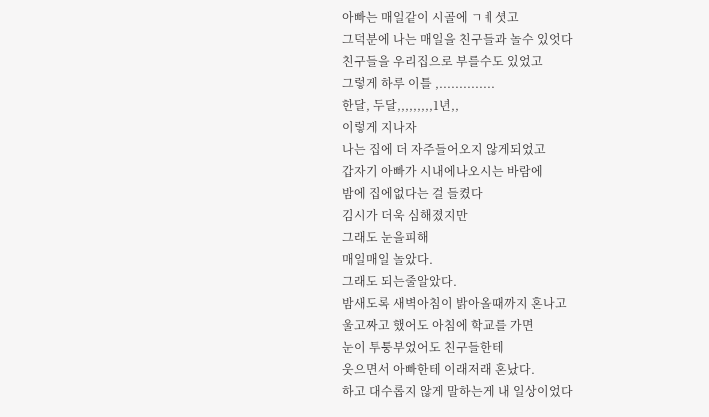아빠는 매일같이 시골에 ㄱㅖ셧고
그덕분에 나는 매일을 친구들과 놀수 있엇다
친구들을 우리집으로 부를수도 있었고
그렇게 하루 이틀 ,..............
한달, 두달,,,,,,,,,1년,,
이렇게 지나자
나는 집에 더 자주들어오지 않게되었고
갑자기 아빠가 시내에나오시는 바람에
밤에 집에없다는 걸 들켰다
김시가 더욱 심해졌지만
그래도 눈을피해
매일매일 놀았다.
그래도 되는줄알았다.
밤새도록 새벽아침이 밝아올때까지 혼나고
울고짜고 했어도 아침에 학교를 가면
눈이 투퉁부었어도 친구들한테
웃으면서 아빠한테 이래저래 혼났다.
하고 대수롭지 않게 말하는게 내 일상이었다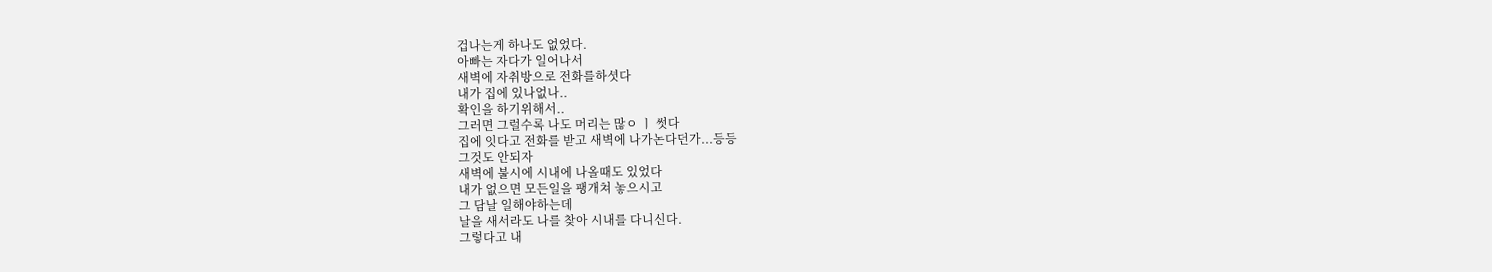겁나는게 하나도 없었다.
아빠는 자다가 일어나서
새벽에 자취방으로 전화를하셧다
내가 집에 있나없나..
확인을 하기위해서..
그러면 그럴수록 나도 머리는 많ㅇ ㅣ 썻다
집에 잇다고 전화를 받고 새벽에 나가논다던가...등등
그것도 안되자
새벽에 불시에 시내에 나올때도 있었다
내가 없으면 모든일을 팽개쳐 놓으시고
그 담날 일해야하는데
날을 새서라도 나를 찾아 시내를 다니신다.
그렇다고 내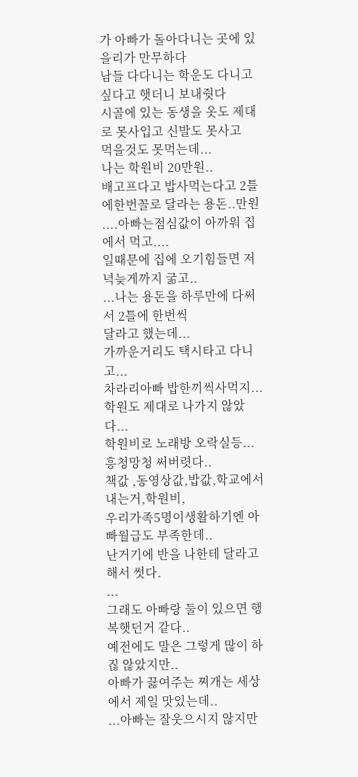가 아빠가 돌아다니는 곳에 있을리가 만무하다
남들 다다니는 학운도 다니고 싶다고 햇더니 보내줫다
시골에 있는 동생을 옷도 제대로 못사입고 신발도 못사고
먹을것도 못먹는데...
나는 학원비 20만원..
배고프다고 밥사먹는다고 2틀에한번꼴로 달라는 용돈..만원
....아빠는점심값이 아까워 집에서 먹고....
일때문에 집에 오기힘들면 저녁늦게까지 굶고..
...나는 용돈을 하루만에 다써서 2틀에 한번씩
달라고 했는데...
가까운거리도 택시타고 다니고...
차라리아빠 밥한끼씩사먹지...
학원도 제대로 나가지 않았다...
학원비로 노래방 오락실등...흥청망청 써버렷다..
책값 ,동영상값,밥값,학교에서내는거,학원비,
우리가족5명이생활하기엔 아빠월급도 부족한데..
난거기에 반을 나한테 달라고 해서 썻다.
...
그래도 아빠랑 둘이 있으면 행복햇던거 같다..
예전에도 말은 그렇게 많이 하짆 않았지만..
아빠가 끓여주는 찌개는 세상에서 제일 맛있는데..
...아빠는 잘웃으시지 않지만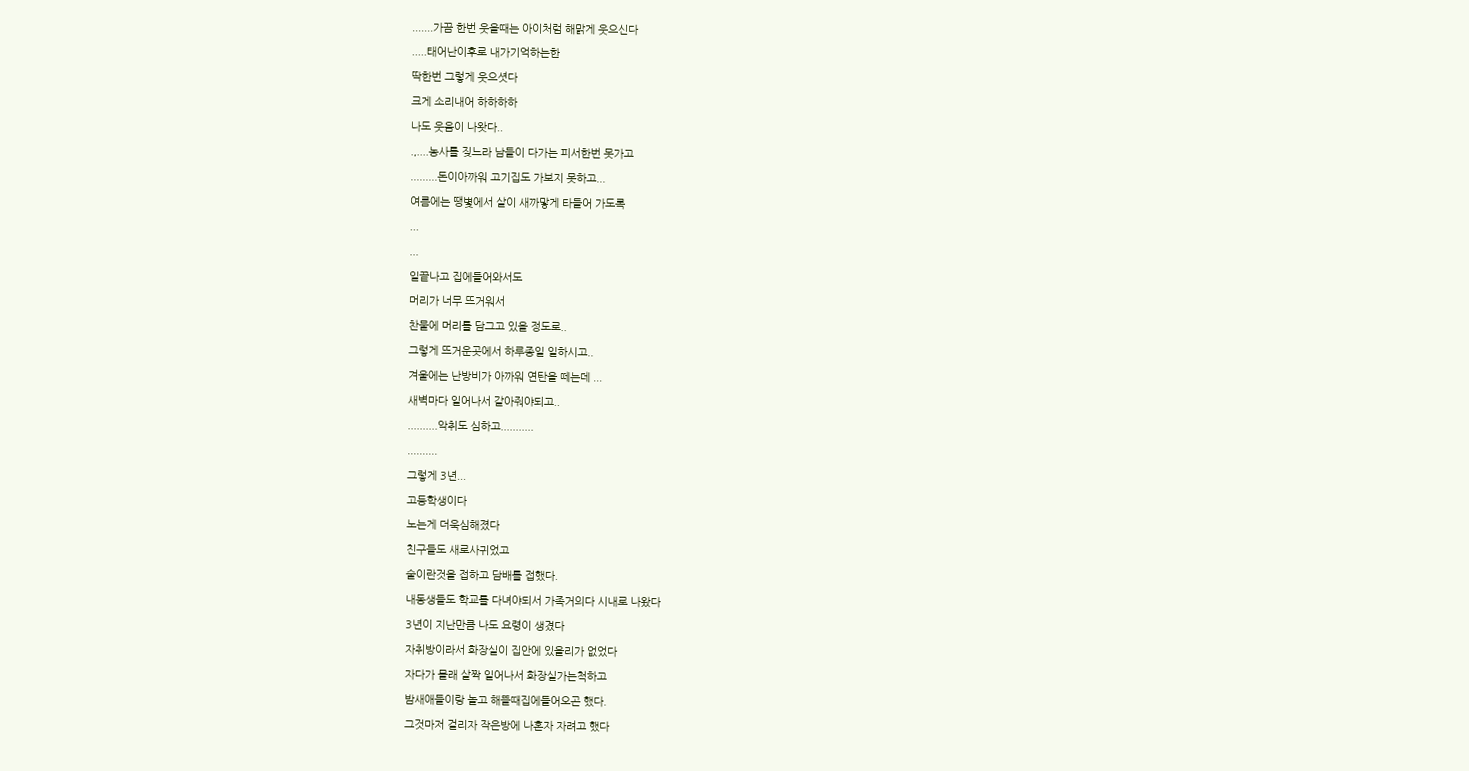.......가끔 한번 웃을때는 아이처럼 해맑게 웃으신다
.....태어난이후로 내가기억하는한
딱한번 그렇게 웃으셧다
크게 소리내어 하하하하
나도 웃음이 나왓다..
.,....농사를 짖느라 남들이 다가는 피서한번 못가고
.........돈이아까워 고기집도 가보지 못하고...
여름에는 땡볓에서 살이 새까맣게 타들어 가도록
...
...
일끝나고 집에들어와서도
머리가 너무 뜨거워서
찬물에 머리를 담그고 있을 정도로..
그렇게 뜨거운곳에서 하루종일 일하시고..
겨울에는 난방비가 아까워 연탄을 떼는데 ...
새벽마다 일어나서 갈아줘야되고..
..........악취도 심하고...........
..........
그렇게 3년...
고등학생이다
노는게 더욱심해졌다
친구들도 새로사귀었고
술이란것을 접하고 담배를 접했다.
내동생들도 학교를 다녀야되서 가족거의다 시내로 나왔다
3년이 지난만큼 나도 요령이 생겼다
자취방이라서 화장실이 집안에 있을리가 없었다
자다가 몰래 살짝 일어나서 화장실가는척하고
밤새애들이랑 놀고 해뜰때집에들어오곤 했다.
그것마저 걸리자 작은방에 나혼자 자려고 했다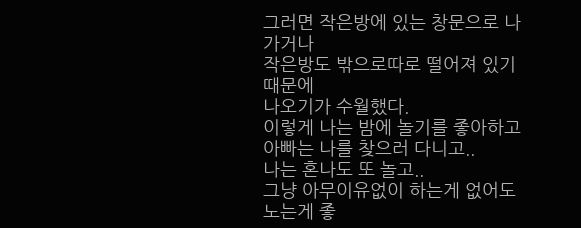그러면 작은방에 있는 창문으로 나가거나
작은방도 밖으로따로 떨어져 있기 때문에
나오기가 수월했다.
이렇게 나는 밤에 놀기를 좋아하고
아빠는 나를 찾으러 다니고..
나는 혼나도 또 놀고..
그냥 아무이유없이 하는게 없어도 노는게 좋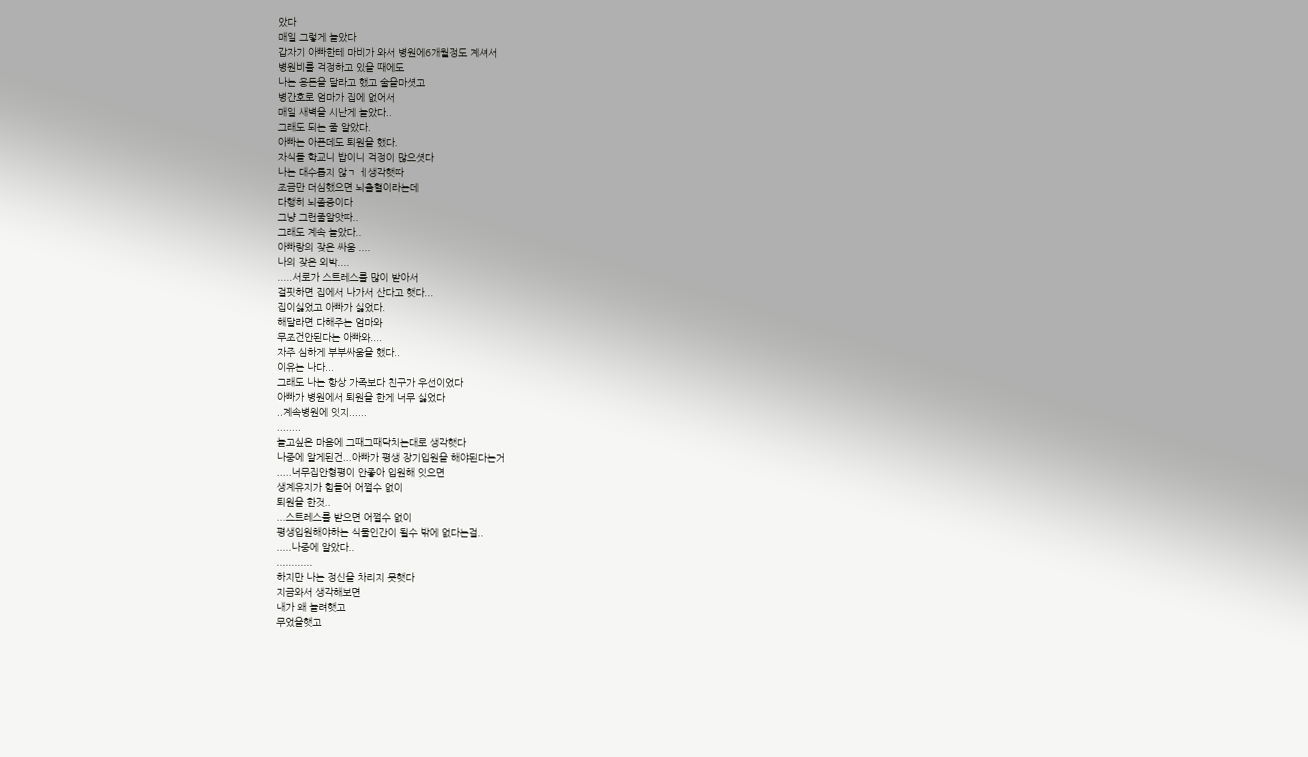았다
매일 그렇게 놀았다
갑자기 아빠한테 마비가 와서 병원에6개월정도 계셔서
병원비를 걱정하고 있을 때에도
나는 용돈을 달라고 했고 술을마셧고
병간호로 엄마가 집에 없어서
매일 새벽을 시난게 놀았다..
그래도 되는 줄 알았다.
아빠는 아픈데도 퇴원을 했다.
자식들 학교니 밥이니 걱정이 많으셧다
나는 대수롭지 않ㄱ ㅔ생각햇따
조금만 더심했으면 뇌출혈이라는데
다행히 뇌졸증이다
그냥 그런줄알앗따..
그래도 계속 놀았다..
아빠랑의 잦은 싸움 ....
나의 잦은 외박....
.....서로가 스트레스를 많이 받아서
걸핏하면 집에서 나가서 산다고 햇다...
집이싫었고 아빠가 싫었다.
해달라면 다해주는 엄마와
무조건안된다는 아빠와....
자주 심하게 부부싸움을 했다..
이유는 나다...
그래도 나는 항상 가족보다 친구가 우선이었다
아빠가 병원에서 퇴원을 한게 너무 싫었다
..계속병원에 잇지......
........
놀고싶은 마음에 그때그때닥치는대로 생각햇다
나중에 알게된건...아빠가 평생 장기입원을 해야된다는거
.....너무집안형평이 안좋아 입원해 잇으면
생계유지가 힘들어 어쩔수 없이
퇴원을 한것..
...스트레스를 받으면 어쩔수 없이
평생입원해야하는 식물인간이 될수 밖에 없다는걸..
.....나중에 알았다..
............
하지만 나는 정신을 차리지 못햇다
지금와서 생각해보면
내가 왜 놀려햇고
무었을햇고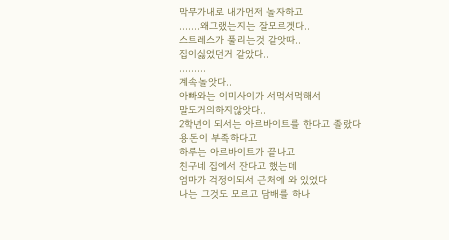막무가내로 내가먼저 놀자하고
.......왜그랬는지는 잘모르겟다..
스트레스가 풀리는것 같앗따..
집이싫었던거 같았다..
.........
계속놀앗다..
아빠와는 이미사이가 서먹서먹해서
말도거의하지않앗다..
2학년이 되서는 아르바이트를 한다고 졸랐다
용돈이 부족하다고
하루는 아르바이트가 끝나고
친구네 집에서 잔다고 했는데
엄마가 걱정이되서 근처에 와 있었다
나는 그것도 모르고 담배를 하나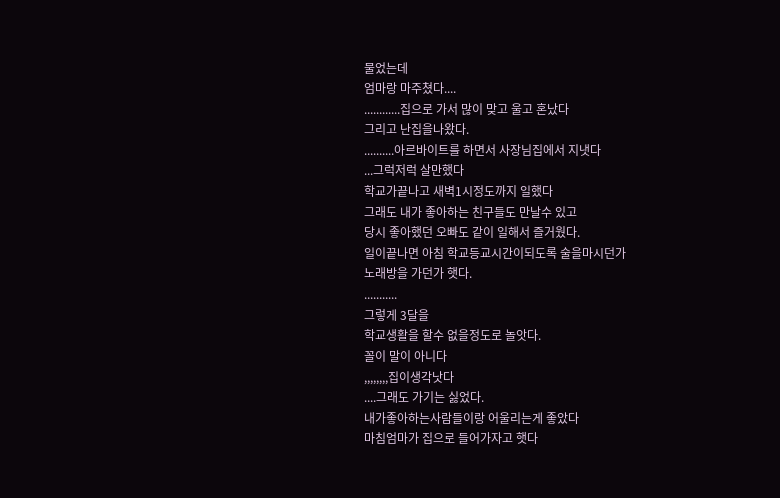물었는데
엄마랑 마주쳤다....
............집으로 가서 많이 맞고 울고 혼났다
그리고 난집을나왔다.
..........아르바이트를 하면서 사장님집에서 지냇다
...그럭저럭 살만했다
학교가끝나고 새벽1시정도까지 일했다
그래도 내가 좋아하는 친구들도 만날수 있고
당시 좋아했던 오빠도 같이 일해서 즐거웠다.
일이끝나면 아침 학교등교시간이되도록 술을마시던가
노래방을 가던가 햇다.
...........
그렇게 3달을
학교생활을 할수 없을정도로 놀앗다.
꼴이 말이 아니다
,,,,,,,,집이생각낫다
....그래도 가기는 싫었다.
내가좋아하는사람들이랑 어울리는게 좋았다
마침엄마가 집으로 들어가자고 햇다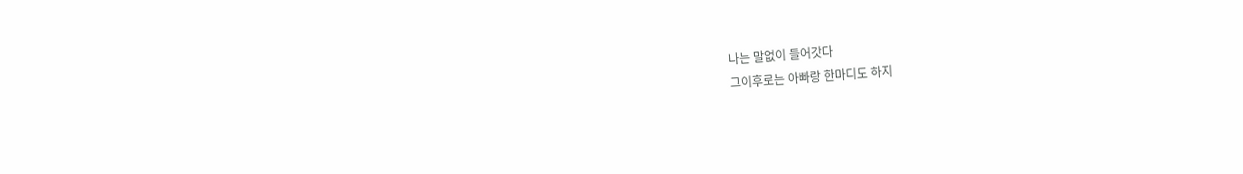나는 말없이 들어갓다
그이후로는 아빠랑 한마디도 하지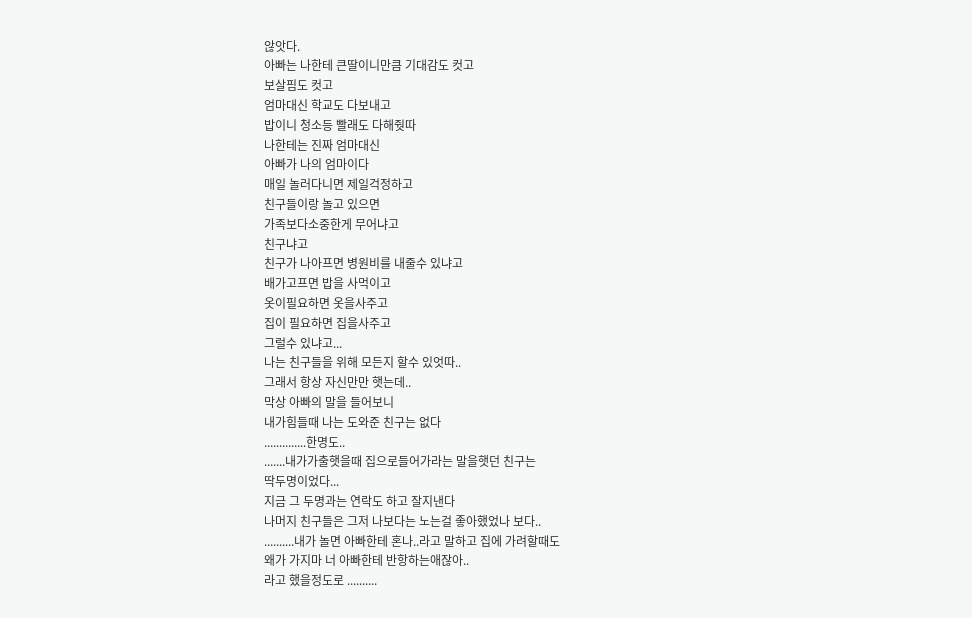않앗다.
아빠는 나한테 큰딸이니만큼 기대감도 컷고
보살핌도 컷고
엄마대신 학교도 다보내고
밥이니 청소등 빨래도 다해줫따
나한테는 진짜 엄마대신
아빠가 나의 엄마이다
매일 놀러다니면 제일걱정하고
친구들이랑 놀고 있으면
가족보다소중한게 무어냐고
친구냐고
친구가 나아프면 병원비를 내줄수 있냐고
배가고프면 밥을 사먹이고
옷이필요하면 옷을사주고
집이 필요하면 집을사주고
그럴수 있냐고...
나는 친구들을 위해 모든지 할수 있엇따..
그래서 항상 자신만만 햇는데..
막상 아빠의 말을 들어보니
내가힘들때 나는 도와준 친구는 없다
..............한명도..
.......내가가출햇을때 집으로들어가라는 말을햇던 친구는
딱두명이었다...
지금 그 두명과는 연락도 하고 잘지낸다
나머지 친구들은 그저 나보다는 노는걸 좋아했었나 보다..
..........내가 놀면 아빠한테 혼나..라고 말하고 집에 가려할때도
왜가 가지마 너 아빠한테 반항하는애잖아..
라고 했을정도로 ..........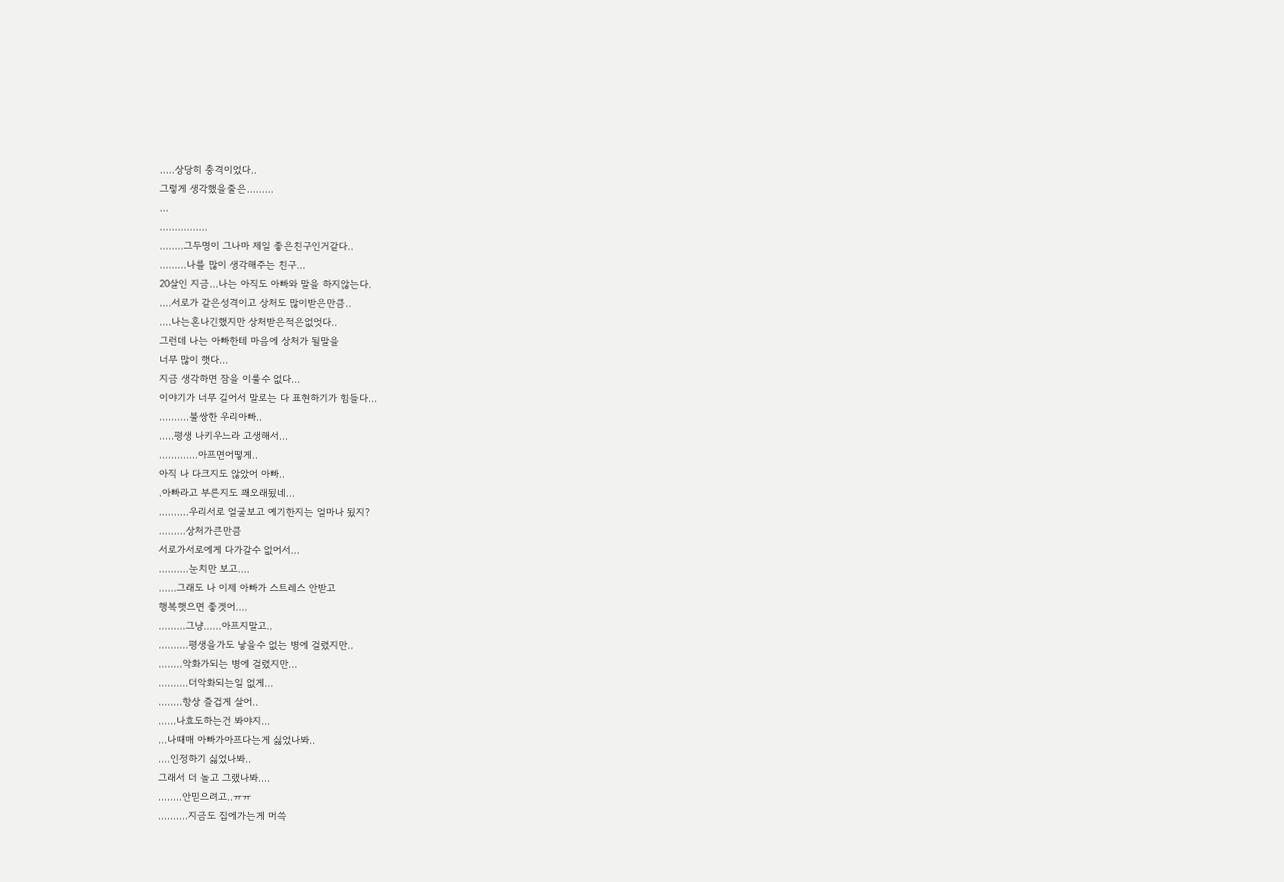.....상당히 충격이었다..
그렇게 생각했을줄은.........
...
................
........그두명이 그나마 제일 좋은친구인거같다..
.........나를 많이 생각해주는 친구...
20살인 지금...나는 아직도 아빠와 말을 하지않는다.
....서로가 같은성격이고 상처도 많이받은만큼..
....나는혼나긴했지만 상처받은적은없엇다..
그런데 나는 아빠한테 마음에 상처가 될말을
너무 많이 햇다...
지금 생각하면 잠을 이룰수 없다...
이야기가 너무 길어서 말로는 다 표현하기가 힘들다...
..........불쌍한 우리아빠..
.....평생 나키우느라 고생해서...
.............아프면어떻게..
아직 나 다크지도 않았어 아빠..
.아빠라고 부른지도 꽤오래됬네...
..........우리서로 얼굴보고 예기한지는 얼마나 됬지?
.........상처가큰만큼
서로가서로에게 다가갈수 없어서...
..........눈치만 보고....
......그래도 나 이제 아빠가 스트레스 안받고
행복햇으면 좋겟어....
.........그냥......아프지말고..
..........평생을가도 낳을수 없는 병에 걸렸지만..
........악화가되는 병에 걸렸지만...
..........더악화되는일 없게...
........항상 즐겁게 살어..
......나효도하는건 봐야지...
...나때매 아빠가아프다는게 싫었나봐..
....인정하기 싫었나봐..
그래서 더 놀고 그랬나봐....
........안믿으려고..ㅠㅠ
..........지금도 집에가는게 머쓱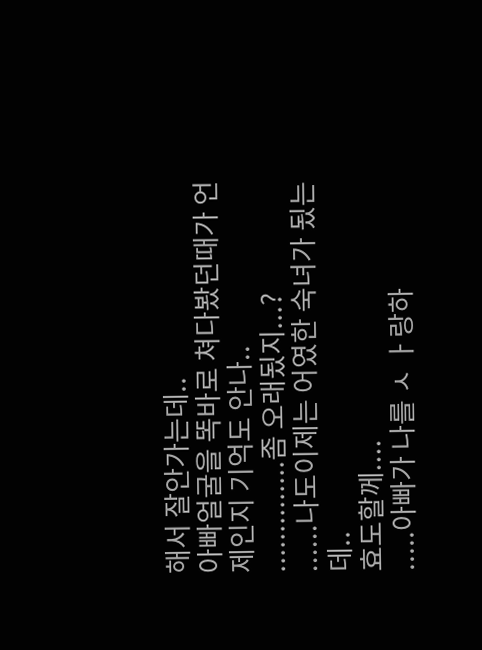해서 잘안가는데..
아빠얼굴을 똑바로 쳐다봤던때가 언제인지 기억도 안나..
..............좀 오래됬지...?
......나도이제는 어였한 숙녀가 됬는데..
효도할께....
.....아빠가 나를 ㅅ ㅏ랑하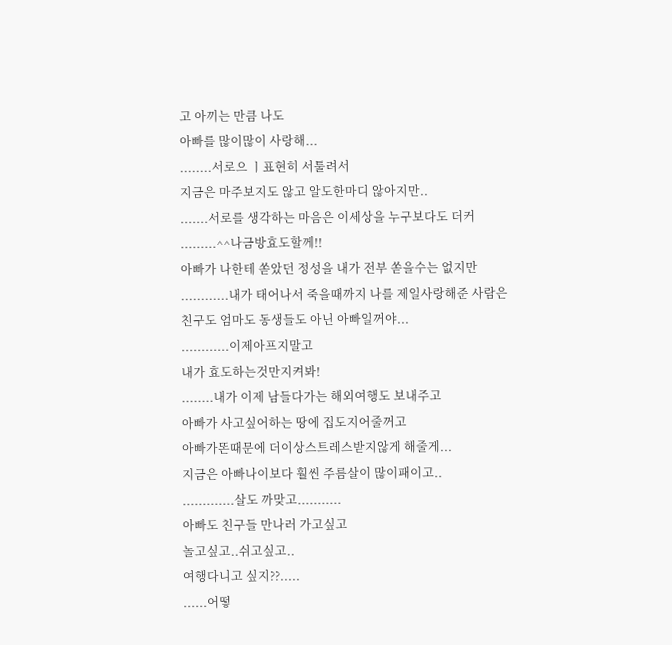고 아끼는 만큼 나도
아빠를 많이많이 사랑해...
........서로으 ㅣ표현히 서툴려서
지금은 마주보지도 않고 알도한마디 않아지만..
.......서로를 생각하는 마음은 이세상을 누구보다도 더커
.........^^나금방효도할께!!
아빠가 나한테 쏟았던 정성을 내가 전부 쏟을수는 없지만
............내가 태어나서 죽을때까지 나를 제일사랑해준 사람은
친구도 엄마도 동생들도 아닌 아빠일꺼야...
............이제아프지말고
내가 효도하는것만지켜봐!
........내가 이제 남들다가는 해외여행도 보내주고
아빠가 사고싶어하는 땅에 집도지어줄꺼고
아빠가똔때문에 더이상스트레스받지않게 해줄게...
지금은 아빠나이보다 훨씬 주름살이 많이패이고..
.............살도 까맞고...........
아빠도 친구들 만나러 가고싶고
놀고싶고..쉬고싶고..
여행다니고 싶지??.....
......어떻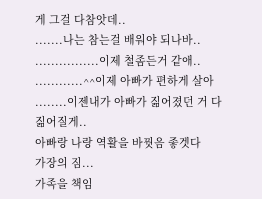게 그걸 다참앗데..
.......나는 참는걸 배워야 되나바..
................이제 철좀든거 같애..
............^^이제 아빠가 편하게 살아
........이젠내가 아빠가 짊어졌던 거 다 짊어질게..
아빠랑 나랑 역활을 바꿧음 좋겟다
가장의 짐...
가족을 책임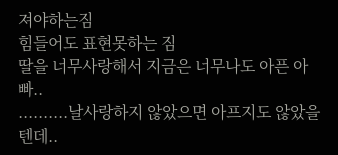져야하는짐
힘들어도 표현못하는 짐
딸을 너무사랑해서 지금은 너무나도 아픈 아빠..
..........날사랑하지 않았으면 아프지도 않았을텐데..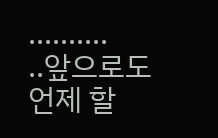..........
..앞으로도 언제 할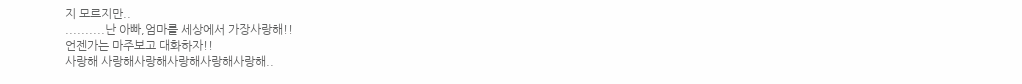지 모르지만..
..........난 아빠,엄마를 세상에서 가장사랑해!!
언젠가는 마주보고 대화하자!!
사랑해 사랑해사랑해사랑해사랑해사랑해..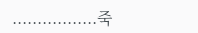.................죽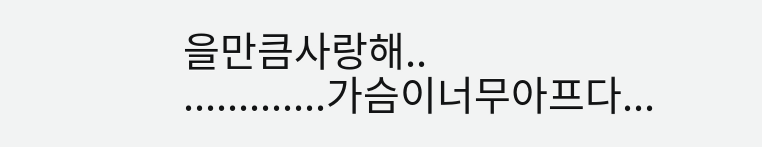을만큼사랑해..
.............가슴이너무아프다...